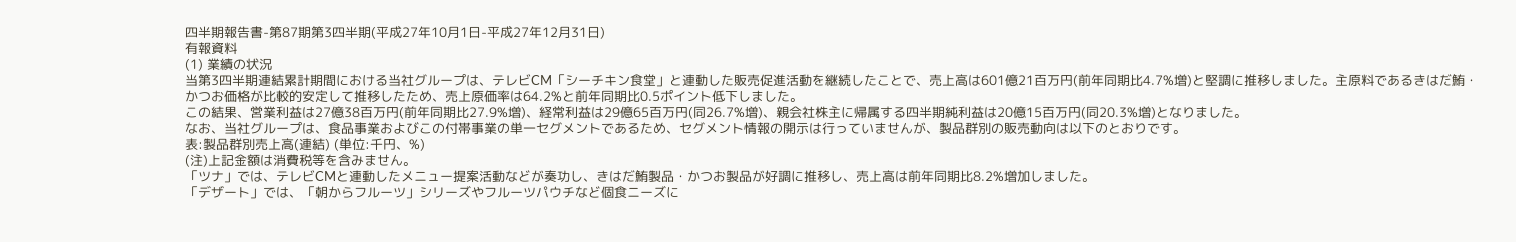四半期報告書-第87期第3四半期(平成27年10月1日-平成27年12月31日)
有報資料
(1) 業績の状況
当第3四半期連結累計期間における当社グループは、テレビCM「シーチキン食堂」と連動した販売促進活動を継続したことで、売上高は601億21百万円(前年同期比4.7%増)と堅調に推移しました。主原料であるきはだ鮪・かつお価格が比較的安定して推移したため、売上原価率は64.2%と前年同期比0.5ポイント低下しました。
この結果、営業利益は27億38百万円(前年同期比27.9%増)、経常利益は29億65百万円(同26.7%増)、親会社株主に帰属する四半期純利益は20億15百万円(同20.3%増)となりました。
なお、当社グループは、食品事業およびこの付帯事業の単一セグメントであるため、セグメント情報の開示は行っていませんが、製品群別の販売動向は以下のとおりです。
表:製品群別売上高(連結) (単位:千円、%)
(注)上記金額は消費税等を含みません。
「ツナ」では、テレビCMと連動したメニュー提案活動などが奏功し、きはだ鮪製品・かつお製品が好調に推移し、売上高は前年同期比8.2%増加しました。
「デザート」では、「朝からフルーツ」シリーズやフルーツパウチなど個食ニーズに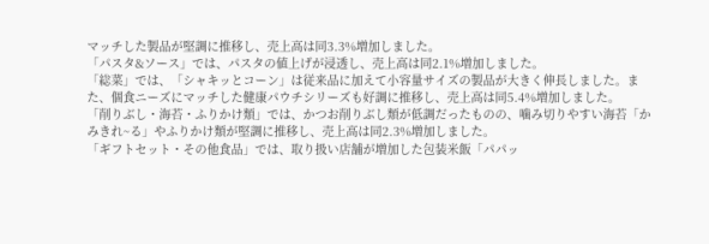マッチした製品が堅調に推移し、売上高は同3.3%増加しました。
「パスタ&ソース」では、パスタの値上げが浸透し、売上高は同2.1%増加しました。
「総菜」では、「シャキッとコーン」は従来品に加えて小容量サイズの製品が大きく伸長しました。また、個食ニーズにマッチした健康パウチシリーズも好調に推移し、売上高は同5.4%増加しました。
「削りぶし・海苔・ふりかけ類」では、かつお削りぶし類が低調だったものの、噛み切りやすい海苔「かみきれ~る」やふりかけ類が堅調に推移し、売上高は同2.3%増加しました。
「ギフトセット・その他食品」では、取り扱い店舗が増加した包装米飯「パパッ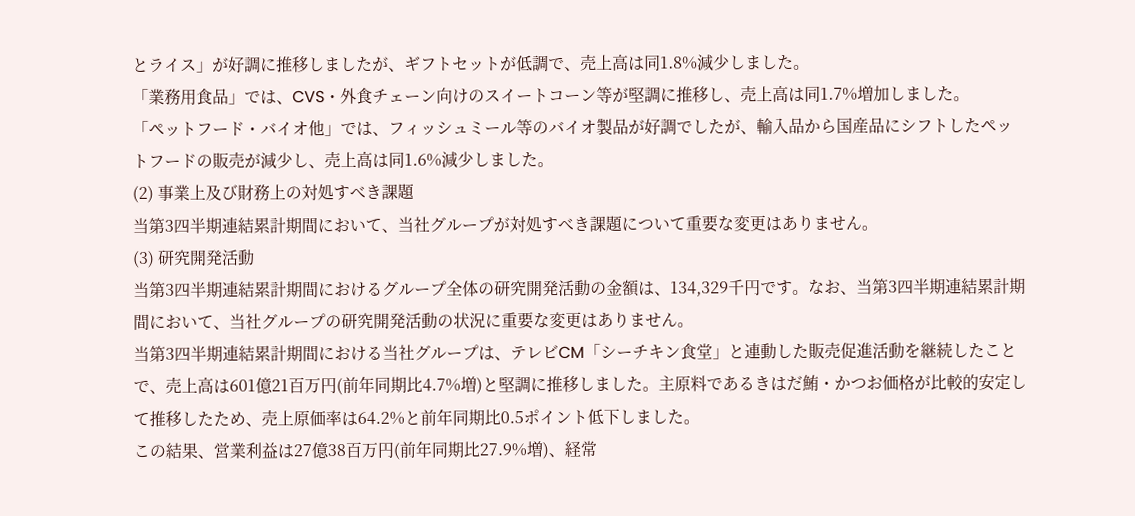とライス」が好調に推移しましたが、ギフトセットが低調で、売上高は同1.8%減少しました。
「業務用食品」では、CVS・外食チェーン向けのスイートコーン等が堅調に推移し、売上高は同1.7%増加しました。
「ペットフード・バイオ他」では、フィッシュミール等のバイオ製品が好調でしたが、輸入品から国産品にシフトしたペットフードの販売が減少し、売上高は同1.6%減少しました。
(2) 事業上及び財務上の対処すべき課題
当第3四半期連結累計期間において、当社グループが対処すべき課題について重要な変更はありません。
(3) 研究開発活動
当第3四半期連結累計期間におけるグループ全体の研究開発活動の金額は、134,329千円です。なお、当第3四半期連結累計期間において、当社グループの研究開発活動の状況に重要な変更はありません。
当第3四半期連結累計期間における当社グループは、テレビCM「シーチキン食堂」と連動した販売促進活動を継続したことで、売上高は601億21百万円(前年同期比4.7%増)と堅調に推移しました。主原料であるきはだ鮪・かつお価格が比較的安定して推移したため、売上原価率は64.2%と前年同期比0.5ポイント低下しました。
この結果、営業利益は27億38百万円(前年同期比27.9%増)、経常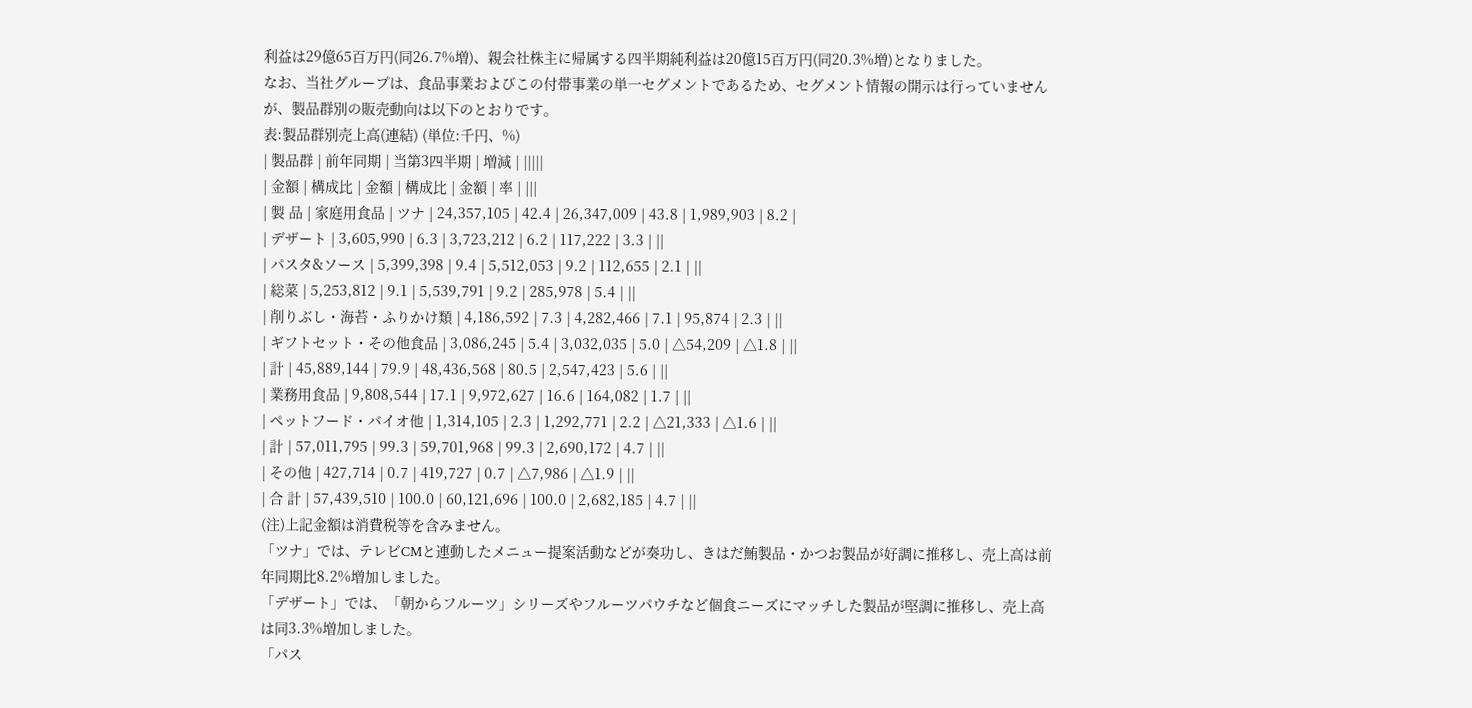利益は29億65百万円(同26.7%増)、親会社株主に帰属する四半期純利益は20億15百万円(同20.3%増)となりました。
なお、当社グループは、食品事業およびこの付帯事業の単一セグメントであるため、セグメント情報の開示は行っていませんが、製品群別の販売動向は以下のとおりです。
表:製品群別売上高(連結) (単位:千円、%)
| 製品群 | 前年同期 | 当第3四半期 | 増減 | |||||
| 金額 | 構成比 | 金額 | 構成比 | 金額 | 率 | |||
| 製 品 | 家庭用食品 | ツナ | 24,357,105 | 42.4 | 26,347,009 | 43.8 | 1,989,903 | 8.2 |
| デザート | 3,605,990 | 6.3 | 3,723,212 | 6.2 | 117,222 | 3.3 | ||
| パスタ&ソース | 5,399,398 | 9.4 | 5,512,053 | 9.2 | 112,655 | 2.1 | ||
| 総菜 | 5,253,812 | 9.1 | 5,539,791 | 9.2 | 285,978 | 5.4 | ||
| 削りぶし・海苔・ふりかけ類 | 4,186,592 | 7.3 | 4,282,466 | 7.1 | 95,874 | 2.3 | ||
| ギフトセット・その他食品 | 3,086,245 | 5.4 | 3,032,035 | 5.0 | △54,209 | △1.8 | ||
| 計 | 45,889,144 | 79.9 | 48,436,568 | 80.5 | 2,547,423 | 5.6 | ||
| 業務用食品 | 9,808,544 | 17.1 | 9,972,627 | 16.6 | 164,082 | 1.7 | ||
| ペットフード・バイオ他 | 1,314,105 | 2.3 | 1,292,771 | 2.2 | △21,333 | △1.6 | ||
| 計 | 57,011,795 | 99.3 | 59,701,968 | 99.3 | 2,690,172 | 4.7 | ||
| その他 | 427,714 | 0.7 | 419,727 | 0.7 | △7,986 | △1.9 | ||
| 合 計 | 57,439,510 | 100.0 | 60,121,696 | 100.0 | 2,682,185 | 4.7 | ||
(注)上記金額は消費税等を含みません。
「ツナ」では、テレビCMと連動したメニュー提案活動などが奏功し、きはだ鮪製品・かつお製品が好調に推移し、売上高は前年同期比8.2%増加しました。
「デザート」では、「朝からフルーツ」シリーズやフルーツパウチなど個食ニーズにマッチした製品が堅調に推移し、売上高は同3.3%増加しました。
「パス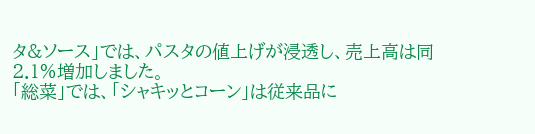タ&ソース」では、パスタの値上げが浸透し、売上高は同2.1%増加しました。
「総菜」では、「シャキッとコーン」は従来品に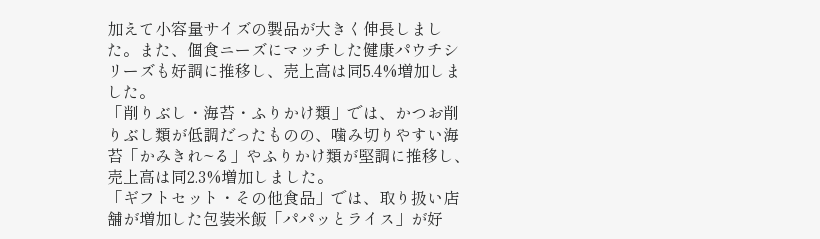加えて小容量サイズの製品が大きく伸長しました。また、個食ニーズにマッチした健康パウチシリーズも好調に推移し、売上高は同5.4%増加しました。
「削りぶし・海苔・ふりかけ類」では、かつお削りぶし類が低調だったものの、噛み切りやすい海苔「かみきれ~る」やふりかけ類が堅調に推移し、売上高は同2.3%増加しました。
「ギフトセット・その他食品」では、取り扱い店舗が増加した包装米飯「パパッとライス」が好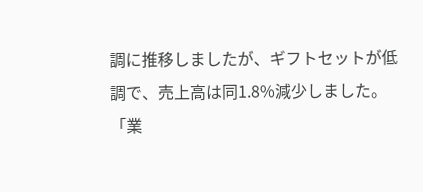調に推移しましたが、ギフトセットが低調で、売上高は同1.8%減少しました。
「業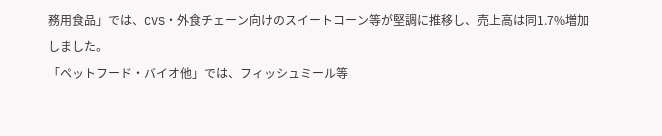務用食品」では、CVS・外食チェーン向けのスイートコーン等が堅調に推移し、売上高は同1.7%増加しました。
「ペットフード・バイオ他」では、フィッシュミール等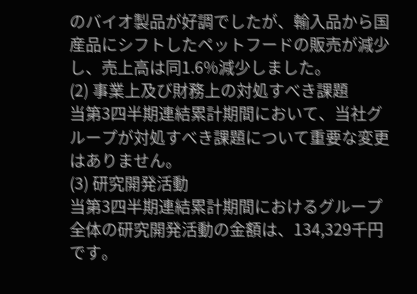のバイオ製品が好調でしたが、輸入品から国産品にシフトしたペットフードの販売が減少し、売上高は同1.6%減少しました。
(2) 事業上及び財務上の対処すべき課題
当第3四半期連結累計期間において、当社グループが対処すべき課題について重要な変更はありません。
(3) 研究開発活動
当第3四半期連結累計期間におけるグループ全体の研究開発活動の金額は、134,329千円です。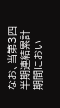なお、当第3四半期連結累計期間におい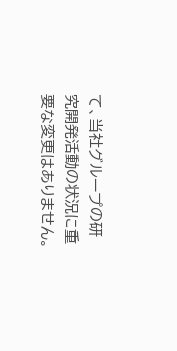て、当社グループの研究開発活動の状況に重要な変更はありません。